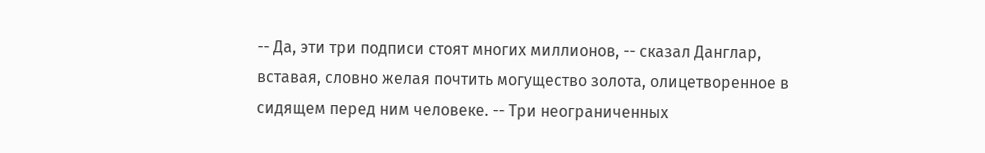-- Да, эти три подписи стоят многих миллионов, -- сказал Данглар, вставая, словно желая почтить могущество золота, олицетворенное в сидящем перед ним человеке. -- Три неограниченных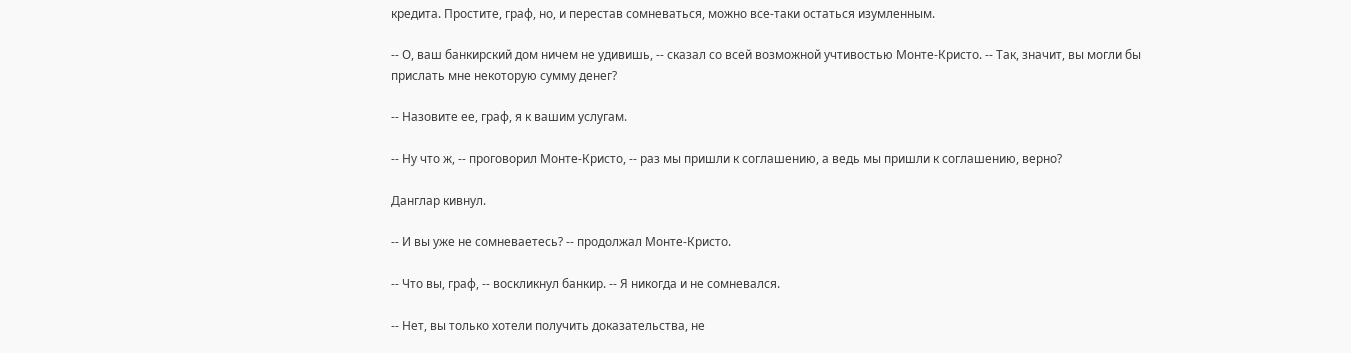кредита. Простите, граф, но, и перестав сомневаться, можно все-таки остаться изумленным.

-- О, ваш банкирский дом ничем не удивишь, -- сказал со всей возможной учтивостью Монте-Кристо. -- Так, значит, вы могли бы прислать мне некоторую сумму денег?

-- Назовите ее, граф, я к вашим услугам.

-- Ну что ж, -- проговорил Монте-Кристо, -- раз мы пришли к соглашению, а ведь мы пришли к соглашению, верно?

Данглар кивнул.

-- И вы уже не сомневаетесь? -- продолжал Монте-Кристо.

-- Что вы, граф, -- воскликнул банкир. -- Я никогда и не сомневался.

-- Нет, вы только хотели получить доказательства, не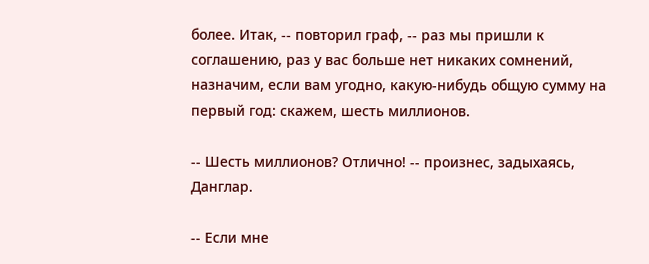более. Итак, -- повторил граф, -- раз мы пришли к соглашению, раз у вас больше нет никаких сомнений, назначим, если вам угодно, какую-нибудь общую сумму на первый год: скажем, шесть миллионов.

-- Шесть миллионов? Отлично! -- произнес, задыхаясь, Данглар.

-- Если мне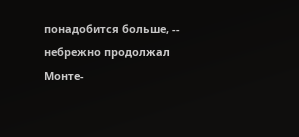понадобится больше, -- небрежно продолжал Монте-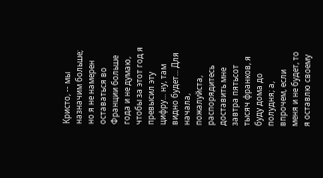Кристо, -- мы назначим больше; но я не намерен оставаться во Франции больше года и не думаю, чтобы за этот год я превысил эту цифру... ну, там видно будет... Для начала, пожалуйста, распорядитесь доставить мне завтра пятьсот тысяч франков, я буду дома до полудня; а, впрочем, если меня и не будет, то я оставлю своему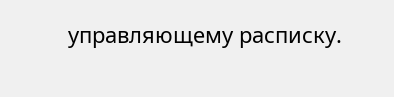управляющему расписку.